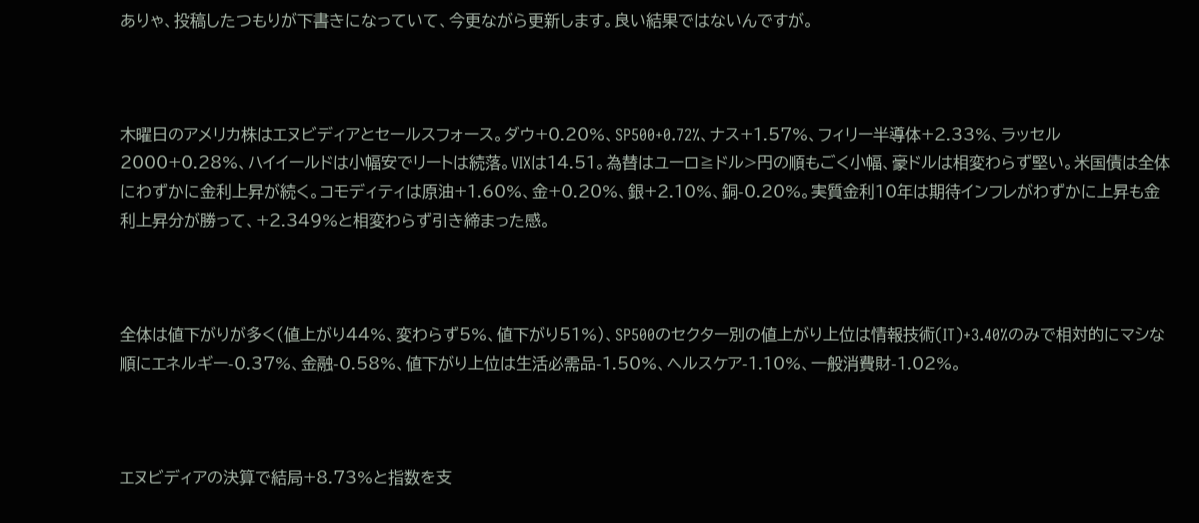ありゃ、投稿したつもりが下書きになっていて、今更ながら更新します。良い結果ではないんですが。



木曜日のアメリカ株はエヌビディアとセールスフォース。ダウ+0.20%、SP500+0.72%、ナス+1.57%、フィリー半導体+2.33%、ラッセル2000+0.28%、ハイイールドは小幅安でリートは続落。VIXは14.51。為替はユーロ≧ドル>円の順もごく小幅、豪ドルは相変わらず堅い。米国債は全体にわずかに金利上昇が続く。コモディティは原油+1.60%、金+0.20%、銀+2.10%、銅-0.20%。実質金利10年は期待インフレがわずかに上昇も金利上昇分が勝って、+2.349%と相変わらず引き締まった感。



全体は値下がりが多く(値上がり44%、変わらず5%、値下がり51%)、SP500のセクター別の値上がり上位は情報技術(IT)+3.40%のみで相対的にマシな順にエネルギー-0.37%、金融-0.58%、値下がり上位は生活必需品-1.50%、ヘルスケア-1.10%、一般消費財-1.02%。



エヌビディアの決算で結局+8.73%と指数を支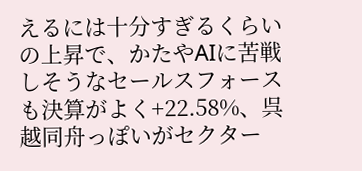えるには十分すぎるくらいの上昇で、かたやAIに苦戦しそうなセールスフォースも決算がよく+22.58%、呉越同舟っぽいがセクター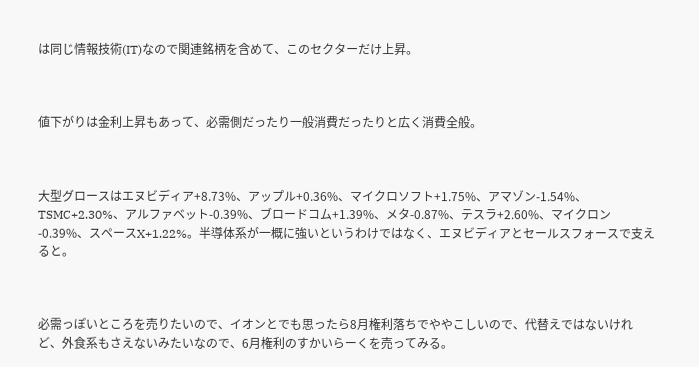は同じ情報技術(IT)なので関連銘柄を含めて、このセクターだけ上昇。



値下がりは金利上昇もあって、必需側だったり一般消費だったりと広く消費全般。



大型グロースはエヌビディア+8.73%、アップル+0.36%、マイクロソフト+1.75%、アマゾン-1.54%、TSMC+2.30%、アルファベット-0.39%、ブロードコム+1.39%、メタ-0.87%、テスラ+2.60%、マイクロン-0.39%、スペースX+1.22%。半導体系が一概に強いというわけではなく、エヌビディアとセールスフォースで支えると。



必需っぽいところを売りたいので、イオンとでも思ったら8月権利落ちでややこしいので、代替えではないけれど、外食系もさえないみたいなので、6月権利のすかいらーくを売ってみる。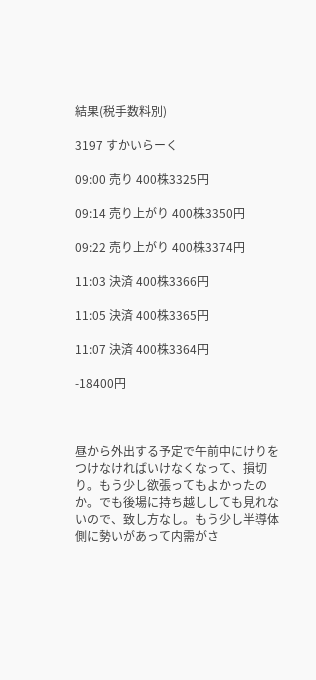結果(税手数料別)

3197 すかいらーく

09:00 売り 400株3325円

09:14 売り上がり 400株3350円

09:22 売り上がり 400株3374円

11:03 決済 400株3366円

11:05 決済 400株3365円

11:07 決済 400株3364円

-18400円



昼から外出する予定で午前中にけりをつけなければいけなくなって、損切り。もう少し欲張ってもよかったのか。でも後場に持ち越ししても見れないので、致し方なし。もう少し半導体側に勢いがあって内需がさ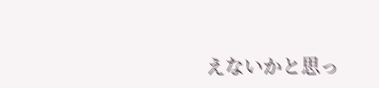えないかと思っ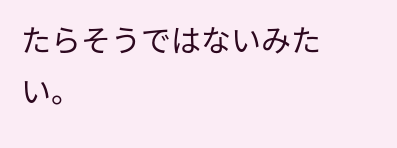たらそうではないみたい。